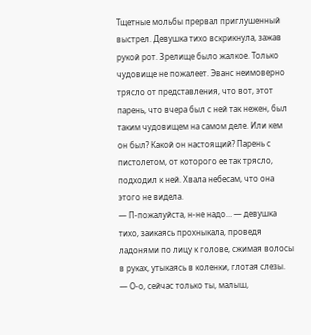Тщетные мольбы прервал приглушенный выстрел. Девушка тихо вскрикнула, зажав рукой рот. Зрелище было жалкое. Только чудовище не пожалеет. Эванс неимоверно трясло от представления, что вот, этот парень, что вчера был с ней так нежен, был таким чудовищем на самом деле. Или кем он был? Какой он настоящий? Парень с пистолетом, от которого ее так трясло, подходил к ней. Хвала небесам, что она этого не видела.
— П-пожалуйста, н-не надо… — девушка тихо, заикаясь прохныкала, проведя ладонями по лицу к голове, сжимая волосы в руках, утыкаясь в коленки, глотая слезы.
— О-о, сейчас только ты, малыш,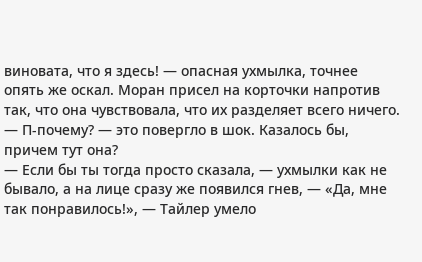виновата, что я здесь! — опасная ухмылка, точнее опять же оскал. Моран присел на корточки напротив так, что она чувствовала, что их разделяет всего ничего.
— П-почему? — это повергло в шок. Казалось бы, причем тут она?
— Если бы ты тогда просто сказала, — ухмылки как не бывало, а на лице сразу же появился гнев, — «Да, мне так понравилось!», — Тайлер умело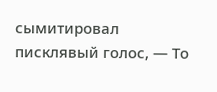сымитировал писклявый голос, — То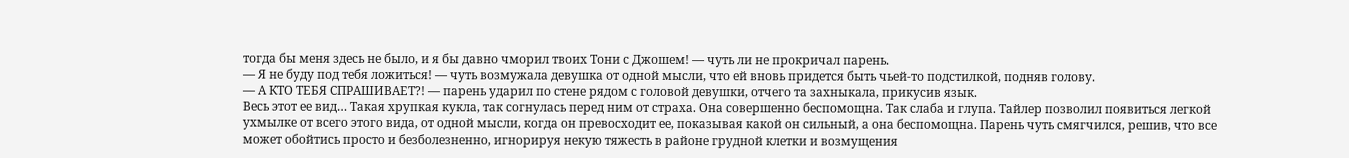тогда бы меня здесь не было, и я бы давно чморил твоих Тони с Джошем! — чуть ли не прокричал парень.
— Я не буду под тебя ложиться! — чуть возмужала девушка от одной мысли, что ей вновь придется быть чьей-то подстилкой, подняв голову.
— А КТО ТЕБЯ СПРАШИВАЕТ?! — парень ударил по стене рядом с головой девушки, отчего та захныкала, прикусив язык.
Весь этот ее вид… Такая хрупкая кукла, так согнулась перед ним от страха. Она совершенно беспомощна. Так слаба и глупа. Тайлер позволил появиться легкой ухмылке от всего этого вида, от одной мысли, когда он превосходит ее, показывая какой он сильный, а она беспомощна. Парень чуть смягчился, решив, что все может обойтись просто и безболезненно, игнорируя некую тяжесть в районе грудной клетки и возмущения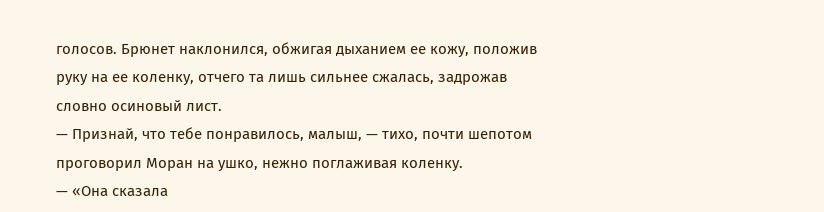голосов. Брюнет наклонился, обжигая дыханием ее кожу, положив руку на ее коленку, отчего та лишь сильнее сжалась, задрожав словно осиновый лист.
— Признай, что тебе понравилось, малыш, — тихо, почти шепотом проговорил Моран на ушко, нежно поглаживая коленку.
— «Она сказала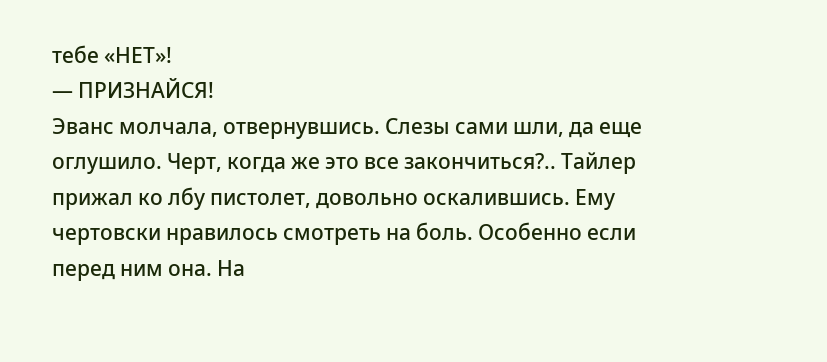тебе «НЕТ»!
— ПРИЗНАЙСЯ!
Эванс молчала, отвернувшись. Слезы сами шли, да еще оглушило. Черт, когда же это все закончиться?.. Тайлер прижал ко лбу пистолет, довольно оскалившись. Ему чертовски нравилось смотреть на боль. Особенно если перед ним она. На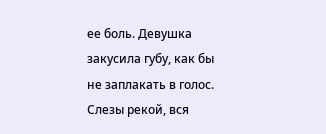ее боль. Девушка закусила губу, как бы не заплакать в голос. Слезы рекой, вся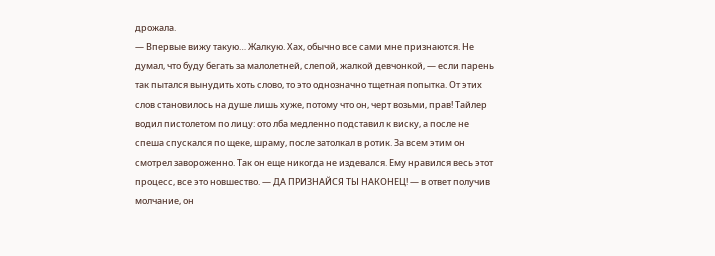дрожала.
— Впервые вижу такую… Жалкую. Хах, обычно все сами мне признаются. Не думал, что буду бегать за малолетней, слепой, жалкой девчонкой, — если парень так пытался вынудить хоть слово, то это однозначно тщетная попытка. От этих слов становилось на душе лишь хуже, потому что он, черт возьми, прав! Тайлер водил пистолетом по лицу: ото лба медленно подставил к виску, а после не спеша спускался по щеке, шраму, после затолкал в ротик. За всем этим он смотрел завороженно. Так он еще никогда не издевался. Ему нравился весь этот процесс, все это новшество. — ДА ПРИЗНАЙСЯ ТЫ НАКОНЕЦ! — в ответ получив молчание, он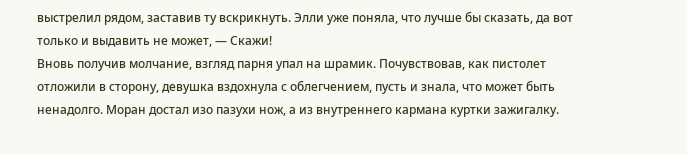выстрелил рядом, заставив ту вскрикнуть. Элли уже поняла, что лучше бы сказать, да вот только и выдавить не может, — Скажи!
Вновь получив молчание, взгляд парня упал на шрамик. Почувствовав, как пистолет отложили в сторону, девушка вздохнула с облегчением, пусть и знала, что может быть ненадолго. Моран достал изо пазухи нож, а из внутреннего кармана куртки зажигалку.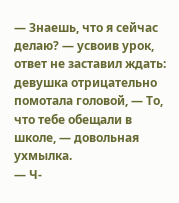— Знаешь, что я сейчас делаю? — усвоив урок, ответ не заставил ждать: девушка отрицательно помотала головой, — То, что тебе обещали в школе, — довольная ухмылка.
— Ч-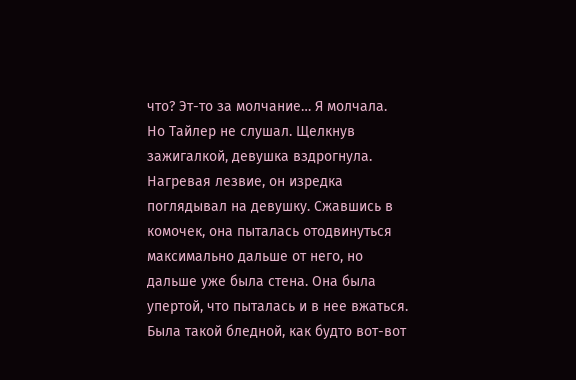что? Эт-то за молчание… Я молчала.
Но Тайлер не слушал. Щелкнув зажигалкой, девушка вздрогнула. Нагревая лезвие, он изредка поглядывал на девушку. Сжавшись в комочек, она пыталась отодвинуться максимально дальше от него, но дальше уже была стена. Она была упертой, что пыталась и в нее вжаться. Была такой бледной, как будто вот-вот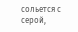сольется с серой,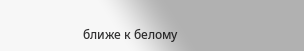ближе к белому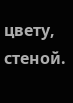цвету, стеной.